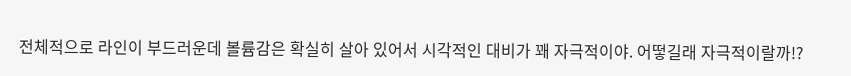전체적으로 라인이 부드러운데 볼륨감은 확실히 살아 있어서 시각적인 대비가 꽤 자극적이야. 어떻길래 자극적이랄까!?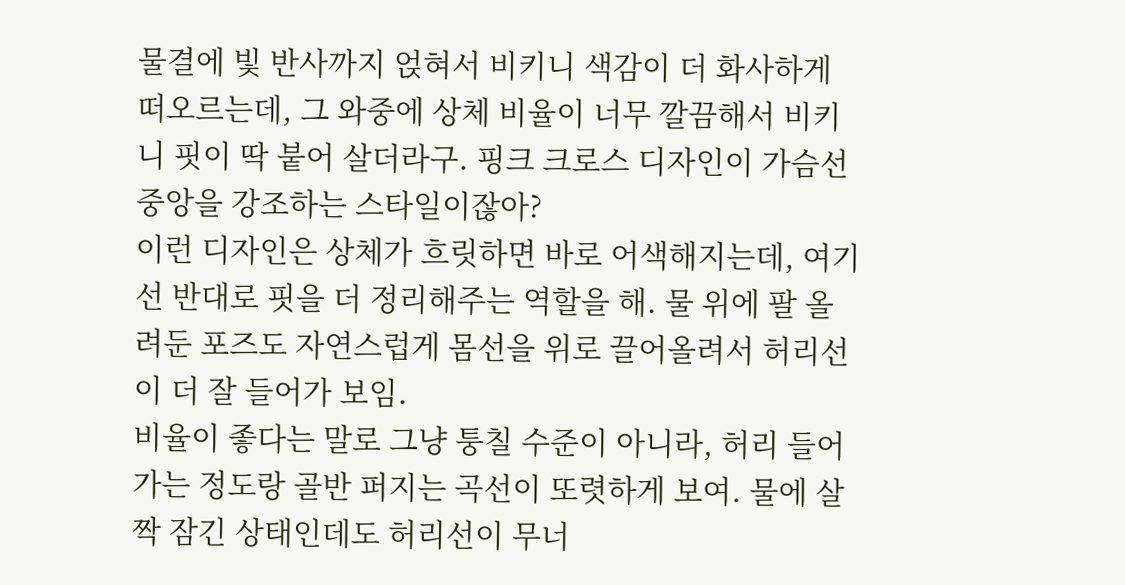물결에 빛 반사까지 얹혀서 비키니 색감이 더 화사하게 떠오르는데, 그 와중에 상체 비율이 너무 깔끔해서 비키니 핏이 딱 붙어 살더라구. 핑크 크로스 디자인이 가슴선 중앙을 강조하는 스타일이잖아?
이런 디자인은 상체가 흐릿하면 바로 어색해지는데, 여기선 반대로 핏을 더 정리해주는 역할을 해. 물 위에 팔 올려둔 포즈도 자연스럽게 몸선을 위로 끌어올려서 허리선이 더 잘 들어가 보임.
비율이 좋다는 말로 그냥 퉁칠 수준이 아니라, 허리 들어가는 정도랑 골반 퍼지는 곡선이 또렷하게 보여. 물에 살짝 잠긴 상태인데도 허리선이 무너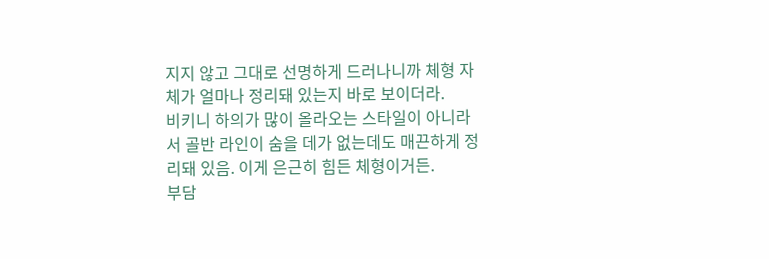지지 않고 그대로 선명하게 드러나니까 체형 자체가 얼마나 정리돼 있는지 바로 보이더라.
비키니 하의가 많이 올라오는 스타일이 아니라서 골반 라인이 숨을 데가 없는데도 매끈하게 정리돼 있음. 이게 은근히 힘든 체형이거든.
부담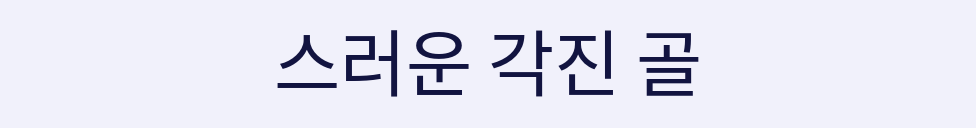스러운 각진 골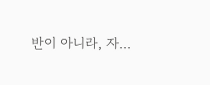반이 아니라, 자...